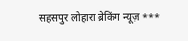सहसपुर लोहारा ब्रेकिंग न्यूज़ ***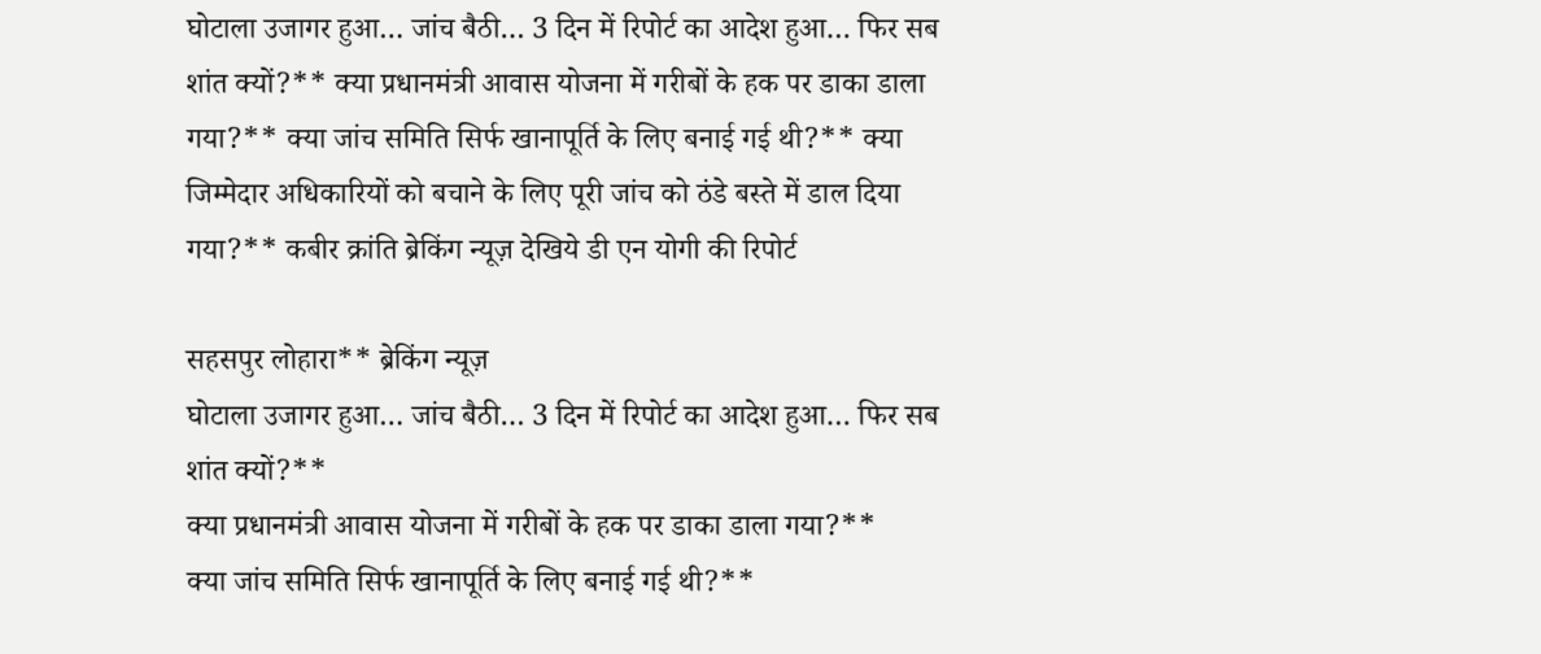घोटाला उजागर हुआ… जांच बैठी… 3 दिन में रिपोर्ट का आदेश हुआ… फिर सब शांत क्यों?** क्या प्रधानमंत्री आवास योजना में गरीबों के हक पर डाका डाला गया?** क्या जांच समिति सिर्फ खानापूर्ति के लिए बनाई गई थी?** क्या जिम्मेदार अधिकारियों को बचाने के लिए पूरी जांच को ठंडे बस्ते में डाल दिया गया?** कबीर क्रांति ब्रेकिंग न्यूज़ देखिये डी एन योगी की रिपोर्ट

सहसपुर लोहारा** ब्रेकिंग न्यूज़
घोटाला उजागर हुआ… जांच बैठी… 3 दिन में रिपोर्ट का आदेश हुआ… फिर सब शांत क्यों?**
क्या प्रधानमंत्री आवास योजना में गरीबों के हक पर डाका डाला गया?**
क्या जांच समिति सिर्फ खानापूर्ति के लिए बनाई गई थी?**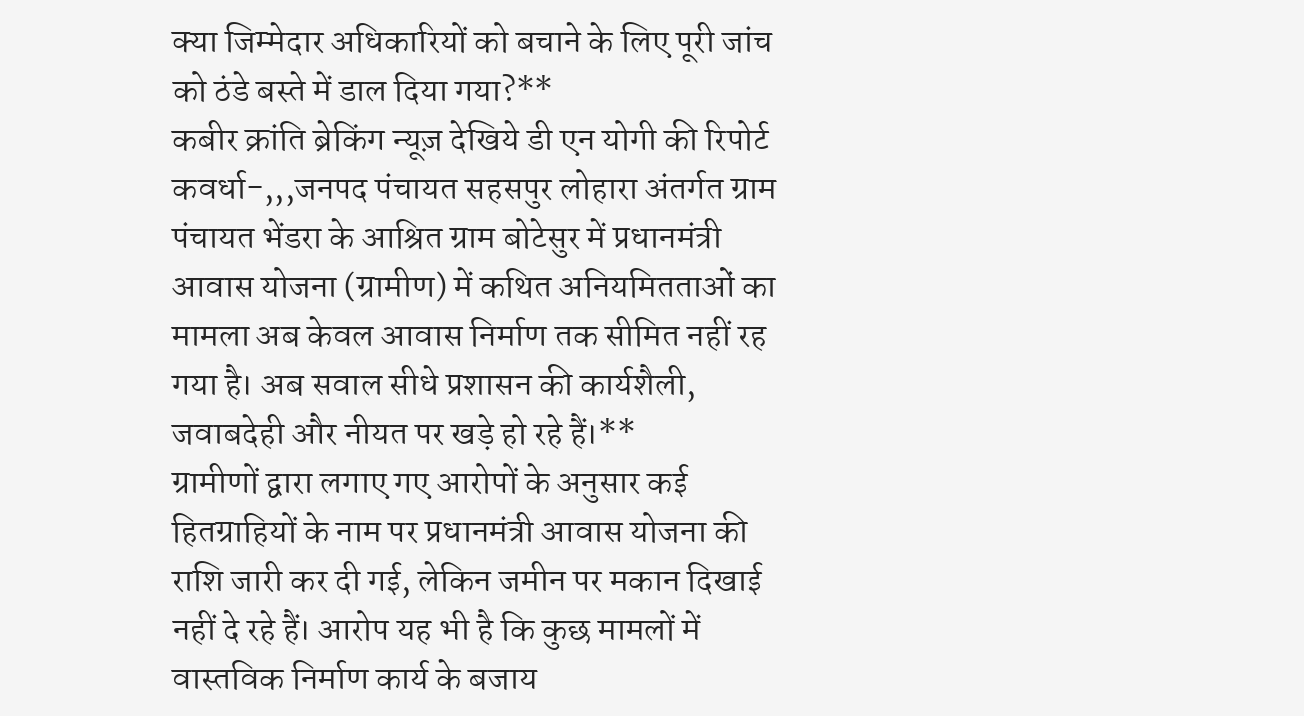क्या जिम्मेदार अधिकारियों को बचाने के लिए पूरी जांच को ठंडे बस्ते में डाल दिया गया?**
कबीर क्रांति ब्रेकिंग न्यूज़ देखिये डी एन योगी की रिपोर्ट
कवर्धा-,,,जनपद पंचायत सहसपुर लोहारा अंतर्गत ग्राम पंचायत भेंडरा के आश्रित ग्राम बोटेसुर में प्रधानमंत्री आवास योजना (ग्रामीण) में कथित अनियमितताओं का मामला अब केवल आवास निर्माण तक सीमित नहीं रह गया है। अब सवाल सीधे प्रशासन की कार्यशैली, जवाबदेही और नीयत पर खड़े हो रहे हैं।**
ग्रामीणों द्वारा लगाए गए आरोपों के अनुसार कई हितग्राहियों के नाम पर प्रधानमंत्री आवास योजना की राशि जारी कर दी गई, लेकिन जमीन पर मकान दिखाई नहीं दे रहे हैं। आरोप यह भी है कि कुछ मामलों में वास्तविक निर्माण कार्य के बजाय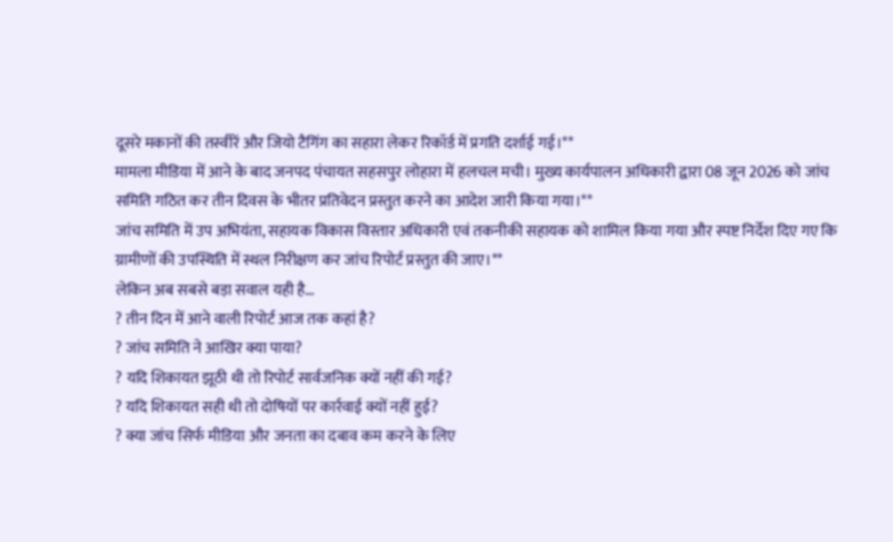दूसरे मकानों की तस्वीरें और जियो टैगिंग का सहारा लेकर रिकॉर्ड में प्रगति दर्शाई गई।**
मामला मीडिया में आने के बाद जनपद पंचायत सहसपुर लोहारा में हलचल मची। मुख्य कार्यपालन अधिकारी द्वारा 08 जून 2026 को जांच समिति गठित कर तीन दिवस के भीतर प्रतिवेदन प्रस्तुत करने का आदेश जारी किया गया।**
जांच समिति में उप अभियंता, सहायक विकास विस्तार अधिकारी एवं तकनीकी सहायक को शामिल किया गया और स्पष्ट निर्देश दिए गए कि ग्रामीणों की उपस्थिति में स्थल निरीक्षण कर जांच रिपोर्ट प्रस्तुत की जाए।**
लेकिन अब सबसे बड़ा सवाल यही है…
? तीन दिन में आने वाली रिपोर्ट आज तक कहां है?
? जांच समिति ने आखिर क्या पाया?
? यदि शिकायत झूठी थी तो रिपोर्ट सार्वजनिक क्यों नहीं की गई?
? यदि शिकायत सही थी तो दोषियों पर कार्रवाई क्यों नहीं हुई?
? क्या जांच सिर्फ मीडिया और जनता का दबाव कम करने के लिए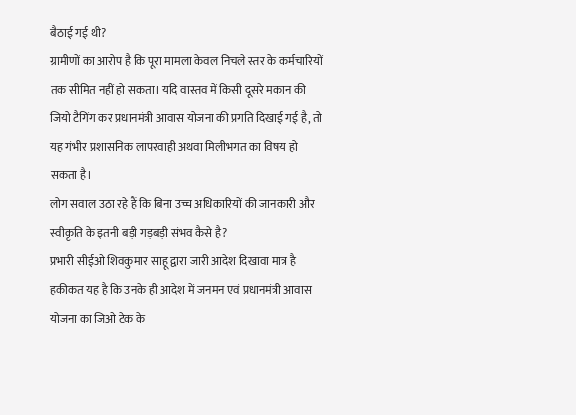बैठाई गई थी?
ग्रामीणों का आरोप है कि पूरा मामला केवल निचले स्तर के कर्मचारियों तक सीमित नहीं हो सकता। यदि वास्तव में किसी दूसरे मकान की जियो टैगिंग कर प्रधानमंत्री आवास योजना की प्रगति दिखाई गई है, तो यह गंभीर प्रशासनिक लापरवाही अथवा मिलीभगत का विषय हो सकता है।
लोग सवाल उठा रहे हैं कि बिना उच्च अधिकारियों की जानकारी और स्वीकृति के इतनी बड़ी गड़बड़ी संभव कैसे है?
प्रभारी सीईओ शिवकुमार साहू द्वारा जारी आदेश दिखावा मात्र है हकीकत यह है कि उनके ही आदेश में जनमन एवं प्रधानमंत्री आवास योजना का जिओ टेक के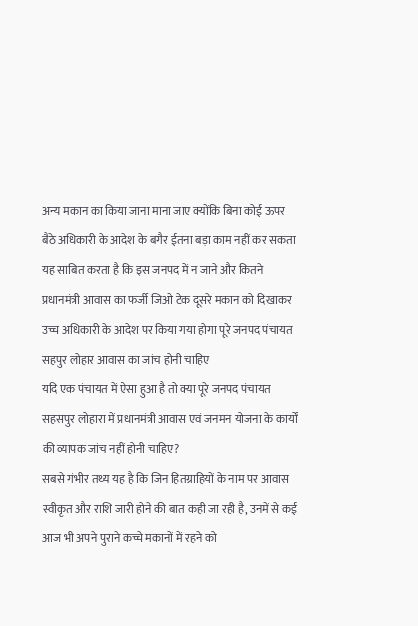अन्य मकान का किया जाना माना जाए क्योंकि बिना कोई ऊपर बैठे अधिकारी के आदेश के बगैर ईतना बड़ा काम नहीं कर सकता यह साबित करता है कि इस जनपद में न जाने और कितने प्रधानमंत्री आवास का फर्जी जिओ टेक दूसरे मकान को दिखाकर उच्च अधिकारी के आदेश पर किया गया होगा पूरे जनपद पंचायत सहपुर लोहार आवास का जांच होनी चाहिए
यदि एक पंचायत में ऐसा हुआ है तो क्या पूरे जनपद पंचायत सहसपुर लोहारा में प्रधानमंत्री आवास एवं जनमन योजना के कार्यों की व्यापक जांच नहीं होनी चाहिए?
सबसे गंभीर तथ्य यह है कि जिन हितग्राहियों के नाम पर आवास स्वीकृत और राशि जारी होने की बात कही जा रही है, उनमें से कई आज भी अपने पुराने कच्चे मकानों में रहने को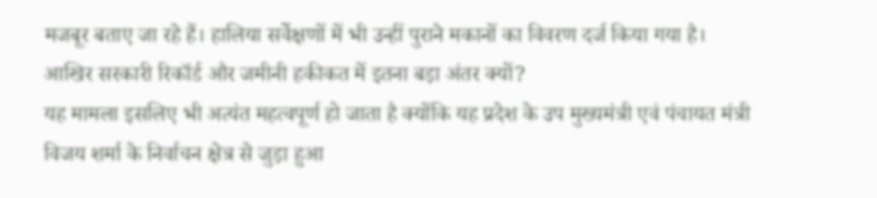मजबूर बताए जा रहे हैं। हालिया सर्वेक्षणों में भी उन्हीं पुराने मकानों का विवरण दर्ज किया गया है।
आखिर सरकारी रिकॉर्ड और जमीनी हकीकत में इतना बड़ा अंतर क्यों?
यह मामला इसलिए भी अत्यंत महत्वपूर्ण हो जाता है क्योंकि यह प्रदेश के उप मुख्यमंत्री एवं पंचायत मंत्री विजय शर्मा के निर्वाचन क्षेत्र से जुड़ा हुआ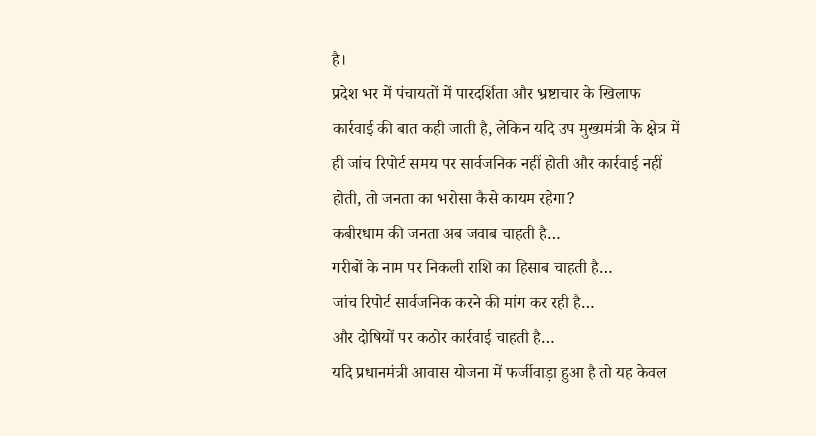है।
प्रदेश भर में पंचायतों में पारदर्शिता और भ्रष्टाचार के खिलाफ कार्रवाई की बात कही जाती है, लेकिन यदि उप मुख्यमंत्री के क्षेत्र में ही जांच रिपोर्ट समय पर सार्वजनिक नहीं होती और कार्रवाई नहीं होती, तो जनता का भरोसा कैसे कायम रहेगा?
कबीरधाम की जनता अब जवाब चाहती है…
गरीबों के नाम पर निकली राशि का हिसाब चाहती है…
जांच रिपोर्ट सार्वजनिक करने की मांग कर रही है…
और दोषियों पर कठोर कार्रवाई चाहती है…
यदि प्रधानमंत्री आवास योजना में फर्जीवाड़ा हुआ है तो यह केवल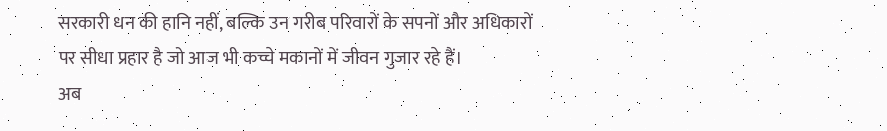सरकारी धन की हानि नहीं, बल्कि उन गरीब परिवारों के सपनों और अधिकारों पर सीधा प्रहार है जो आज भी कच्चे मकानों में जीवन गुजार रहे हैं।
अब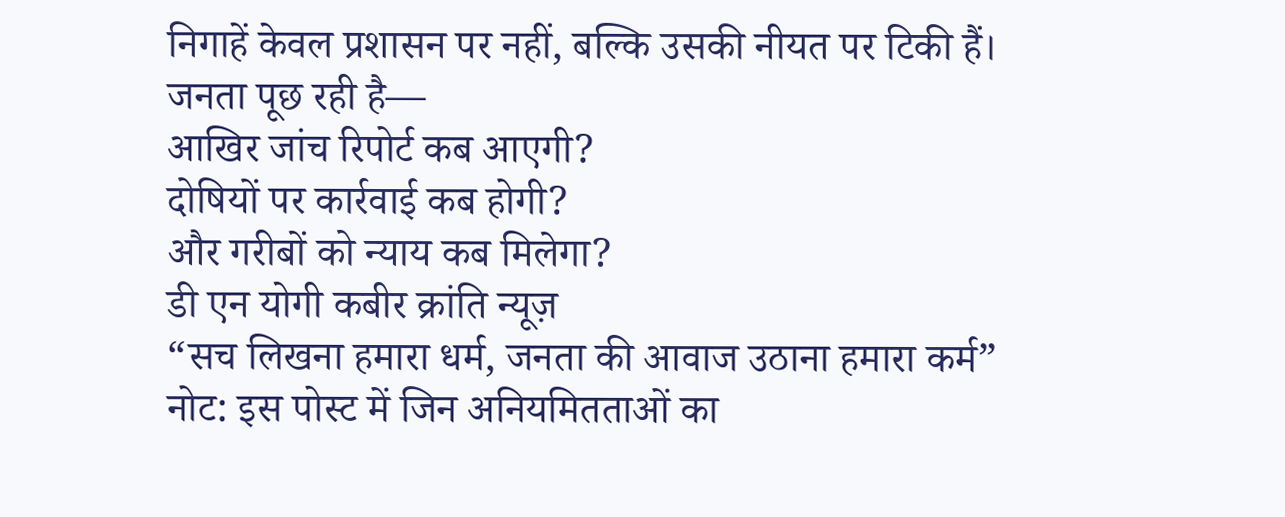निगाहें केवल प्रशासन पर नहीं, बल्कि उसकी नीयत पर टिकी हैं।
जनता पूछ रही है—
आखिर जांच रिपोर्ट कब आएगी?
दोषियों पर कार्रवाई कब होगी?
और गरीबों को न्याय कब मिलेगा?
डी एन योगी कबीर क्रांति न्यूज़
“सच लिखना हमारा धर्म, जनता की आवाज उठाना हमारा कर्म”
नोट: इस पोस्ट में जिन अनियमितताओं का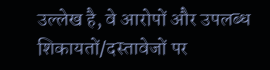उल्लेख है, वे आरोपों और उपलब्ध शिकायतों/दस्तावेजों पर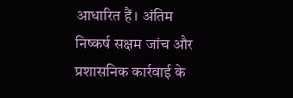आधारित हैं। अंतिम निष्कर्ष सक्षम जांच और प्रशासनिक कार्रवाई के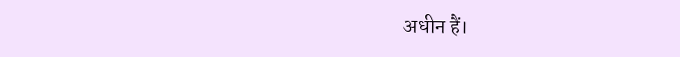अधीन हैं।